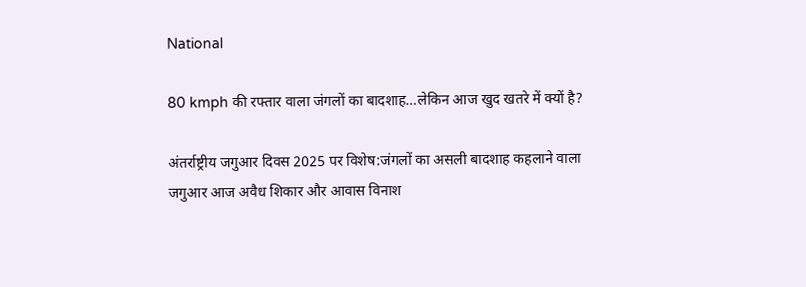National

80 kmph की रफ्तार वाला जंगलों का बादशाह…लेकिन आज खुद खतरे में क्यों है?

अंतर्राष्ट्रीय जगुआर दिवस 2025 पर विशेष:जंगलों का असली बादशाह कहलाने वाला जगुआर आज अवैध शिकार और आवास विनाश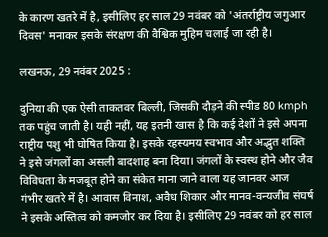के कारण खतरे में है, इसीलिए हर साल 29 नवंबर को 'अंतर्राष्ट्रीय जगुआर दिवस' मनाकर इसके संरक्षण की वैश्विक मुहिम चलाई जा रही है।

लखनऊ, 29 नवंबर 2025 :

दुनिया की एक ऐसी ताकतवर बिल्ली, जिसकी दौड़ने की स्पीड 80 kmph तक पहुंच जाती है। यही नहीं, यह इतनी खास है कि कई देशों ने इसे अपना राष्ट्रीय पशु भी घोषित किया है। इसके रहस्यमय स्वभाव और अद्भुत शक्ति ने इसे जंगलों का असली बादशाह बना दिया। जंगलों के स्वस्थ होने और जैव विविधता के मजबूत होने का संकेत माना जाने वाला यह जानवर आज गंभीर खतरे में है। आवास विनाश, अवैध शिकार और मानव-वन्यजीव संघर्ष ने इसके अस्तित्व को कमजोर कर दिया है। इसीलिए 29 नवंबर को हर साल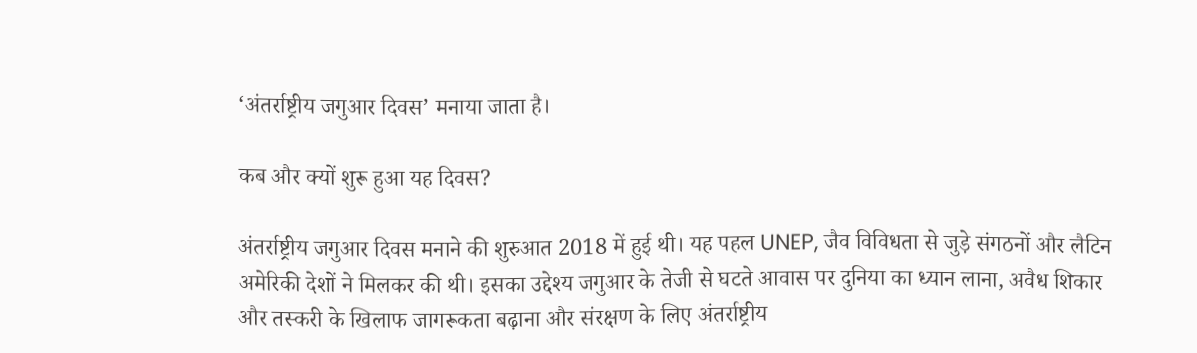‘अंतर्राष्ट्रीय जगुआर दिवस’ मनाया जाता है।

कब और क्यों शुरू हुआ यह दिवस?

अंतर्राष्ट्रीय जगुआर दिवस मनाने की शुरुआत 2018 में हुई थी। यह पहल UNEP, जैव विविधता से जुड़े संगठनों और लैटिन अमेरिकी देशों ने मिलकर की थी। इसका उद्देश्य जगुआर के तेजी से घटते आवास पर दुनिया का ध्यान लाना, अवैध शिकार और तस्करी के खिलाफ जागरूकता बढ़ाना और संरक्षण के लिए अंतर्राष्ट्रीय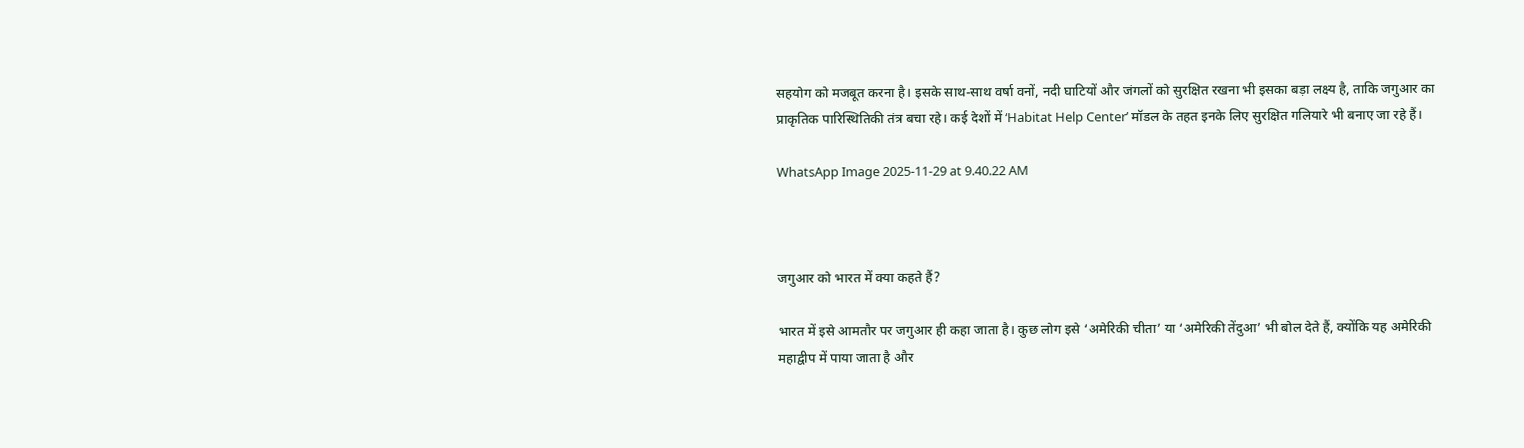सहयोग को मजबूत करना है। इसके साथ-साथ वर्षा वनों, नदी घाटियों और जंगलों को सुरक्षित रखना भी इसका बड़ा लक्ष्य है, ताकि जगुआर का प्राकृतिक पारिस्थितिकी तंत्र बचा रहे। कई देशों में ‘Habitat Help Center’ मॉडल के तहत इनके लिए सुरक्षित गलियारे भी बनाए जा रहे हैं।

WhatsApp Image 2025-11-29 at 9.40.22 AM



जगुआर को भारत में क्या कहते हैं?

भारत में इसे आमतौर पर जगुआर ही कहा जाता है। कुछ लोग इसे ‘अमेरिकी चीता’ या ‘अमेरिकी तेंदुआ’ भी बोल देते हैं, क्योंकि यह अमेरिकी महाद्वीप में पाया जाता है और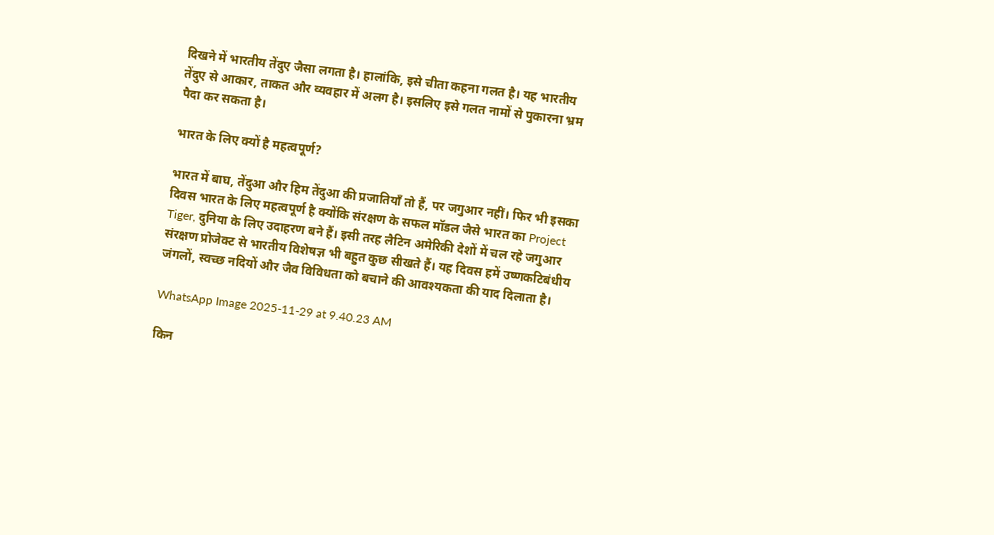दिखने में भारतीय तेंदुए जैसा लगता है। हालांकि, इसे चीता कहना गलत है। यह भारतीय तेंदुए से आकार, ताकत और व्यवहार में अलग है। इसलिए इसे गलत नामों से पुकारना भ्रम पैदा कर सकता है।

भारत के लिए क्यों है महत्वपूर्ण?

भारत में बाघ, तेंदुआ और हिम तेंदुआ की प्रजातियाँ तो हैं, पर जगुआर नहीं। फिर भी इसका दिवस भारत के लिए महत्वपूर्ण है क्योंकि संरक्षण के सफल मॉडल जैसे भारत का Project Tiger, दुनिया के लिए उदाहरण बने हैं। इसी तरह लैटिन अमेरिकी देशों में चल रहे जगुआर संरक्षण प्रोजेक्ट से भारतीय विशेषज्ञ भी बहुत कुछ सीखते हैं। यह दिवस हमें उष्णकटिबंधीय जंगलों, स्वच्छ नदियों और जैव विविधता को बचाने की आवश्यकता की याद दिलाता है।

WhatsApp Image 2025-11-29 at 9.40.23 AM

किन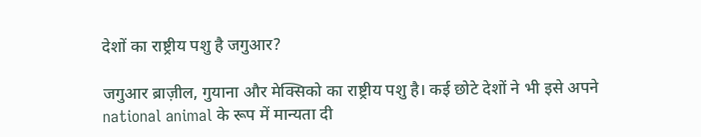देशों का राष्ट्रीय पशु है जगुआर?

जगुआर ब्राज़ील, गुयाना और मेक्सिको का राष्ट्रीय पशु है। कई छोटे देशों ने भी इसे अपने national animal के रूप में मान्यता दी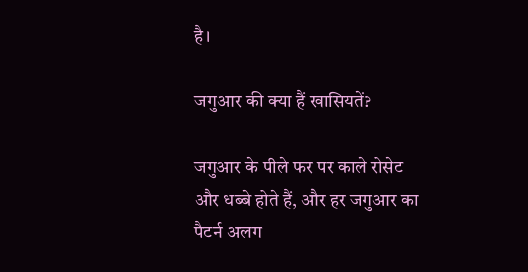है।

जगुआर की क्या हैं खासियतें?

जगुआर के पीले फर पर काले रोसेट और धब्बे होते हैं, और हर जगुआर का पैटर्न अलग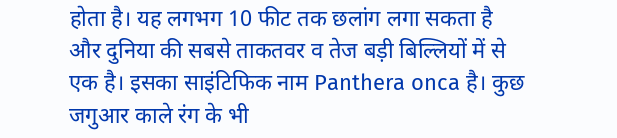होता है। यह लगभग 10 फीट तक छलांग लगा सकता है और दुनिया की सबसे ताकतवर व तेज बड़ी बिल्लियों में से एक है। इसका साइंटिफिक नाम Panthera onca है। कुछ जगुआर काले रंग के भी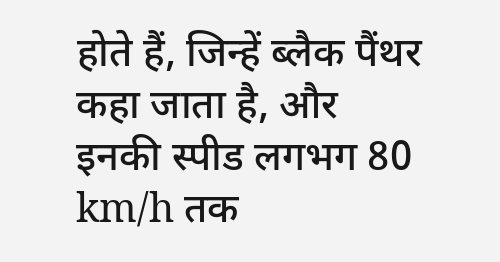होते हैं, जिन्हें ब्लैक पैंथर कहा जाता है, और इनकी स्पीड लगभग 80 km/h तक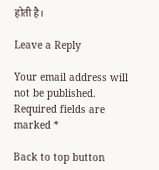होती है।

Leave a Reply

Your email address will not be published. Required fields are marked *

Back to top button